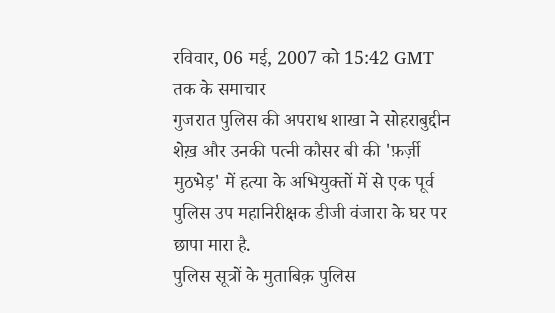रविवार, 06 मई, 2007 को 15:42 GMT तक के समाचार
गुजरात पुलिस की अपराध शाखा ने सोहराबुद्दीन शेख़ और उनकी पत्नी कौसर बी की 'फ़र्ज़ी मुठभेड़' में हत्या के अभियुक्तों में से एक पूर्व पुलिस उप महानिरीक्षक डीजी वंजारा के घर पर छापा मारा है.
पुलिस सूत्रों के मुताबिक़ पुलिस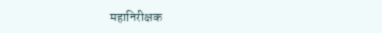महानिरीक्षक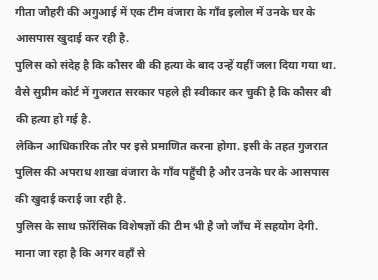गीता जौहरी की अगुआई में एक टीम वंजारा के गाँव इलोल में उनके घर के आसपास खुदाई कर रही है.
पुलिस को संदेह है कि कौसर बी की हत्या के बाद उन्हें यहीं जला दिया गया था. वैसे सुप्रीम कोर्ट में गुजरात सरकार पहले ही स्वीकार कर चुकी है कि कौसर बी की हत्या हो गई है.
लेकिन आधिकारिक तौर पर इसे प्रमाणित करना होगा. इसी के तहत गुजरात पुलिस की अपराध शाखा वंजारा के गाँव पहुँची है और उनके घर के आसपास की खुदाई कराई जा रही है.
पुलिस के साथ फ़ॉरेंसिक विशेषज्ञों की टीम भी है जो जाँच में सहयोग देगी. माना जा रहा है कि अगर वहाँ से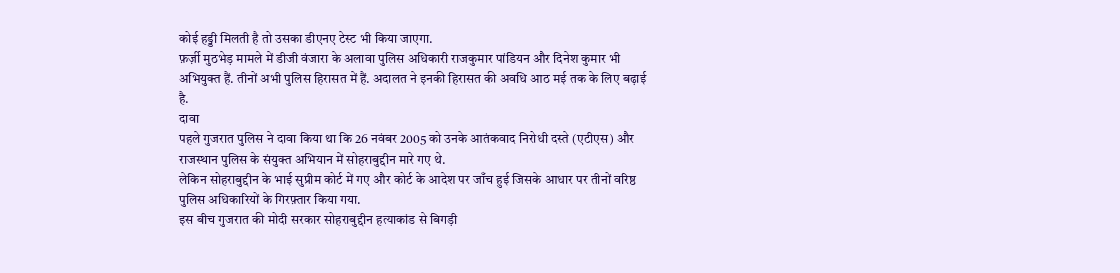कोई हड्डी मिलती है तो उसका डीएनए टेस्ट भी किया जाएगा.
फ़र्ज़ी मुठभेड़ मामले में डीजी वंजारा के अलावा पुलिस अधिकारी राजकुमार पांडियन और दिनेश कुमार भी अभियुक्त हैं. तीनों अभी पुलिस हिरासत में हैं. अदालत ने इनकी हिरासत की अवधि आठ मई तक के लिए बढ़ाई है.
दावा
पहले गुजरात पुलिस ने दावा किया था कि 26 नवंबर 2005 को उनके आतंकवाद निरोधी दस्ते (एटीएस) और राजस्थान पुलिस के संयुक्त अभियान में सोहराबुद्दीन मारे गए थे.
लेकिन सोहराबुद्दीन के भाई सुप्रीम कोर्ट में गए और कोर्ट के आदेश पर जाँच हुई जिसके आधार पर तीनों वरिष्ठ पुलिस अधिकारियों के गिरफ़्तार किया गया.
इस बीच गुजरात की मोदी सरकार सोहराबुद्दीन हत्याकांड से बिगड़ी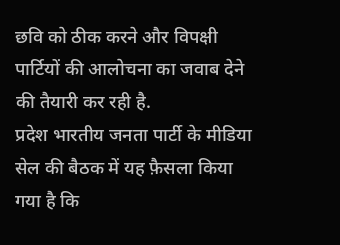छवि को ठीक करने और विपक्षी पार्टियों की आलोचना का जवाब देने की तैयारी कर रही है.
प्रदेश भारतीय जनता पार्टी के मीडिया सेल की बैठक में यह फ़ैसला किया गया है कि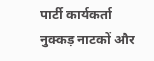पार्टी कार्यकर्ता नुक्कड़ नाटकों और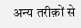अन्य तरीक़ों से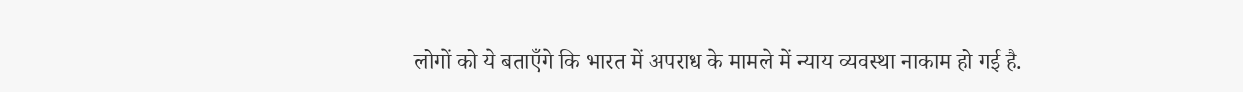लोगों को ये बताएँगे कि भारत में अपराध के मामले में न्याय व्यवस्था नाकाम हो गई है.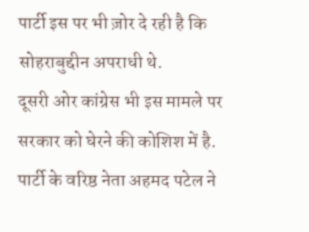पार्टी इस पर भी ज़ोर दे रही है कि सोहराबुद्दीन अपराधी थे.
दूसरी ओर कांग्रेस भी इस मामले पर सरकार को घेरने की कोशिश में है. पार्टी के वरिष्ठ नेता अहमद पटेल ने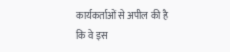कार्यकर्ताओं से अपील की है कि वे इस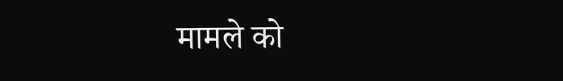मामले को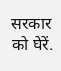सरकार को घेरें.